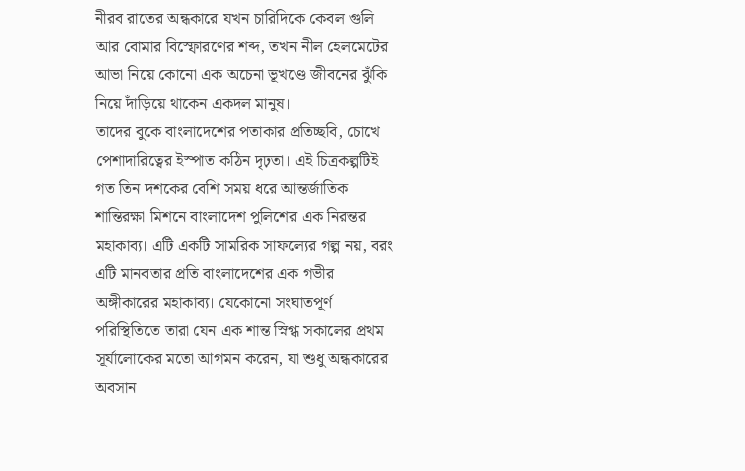নীরব রাতের অন্ধকারে যখন চারিদিকে কেবল গুলি আর বোমার বিস্ফোরণের শব্দ, তখন নীল হেলমেটের আভা নিয়ে কোনো এক অচেনা ভূখণ্ডে জীবনের ঝুঁকি নিয়ে দাঁড়িয়ে থাকেন একদল মানুষ।
তাদের বুকে বাংলাদেশের পতাকার প্রতিচ্ছবি, চোখে পেশাদারিত্বের ইস্পাত কঠিন দৃঢ়তা। এই চিত্রকল্পটিই গত তিন দশকের বেশি সময় ধরে আন্তর্জাতিক শান্তিরক্ষা মিশনে বাংলাদেশ পুলিশের এক নিরন্তর মহাকাব্য। এটি একটি সামরিক সাফল্যের গল্প নয়, বরং এটি মানবতার প্রতি বাংলাদেশের এক গভীর অঙ্গীকারের মহাকাব্য। যেকোনো সংঘাতপূর্ণ পরিস্থিতিতে তারা যেন এক শান্ত স্নিগ্ধ সকালের প্রথম সূর্যালোকের মতো আগমন করেন, যা শুধু অন্ধকারের অবসান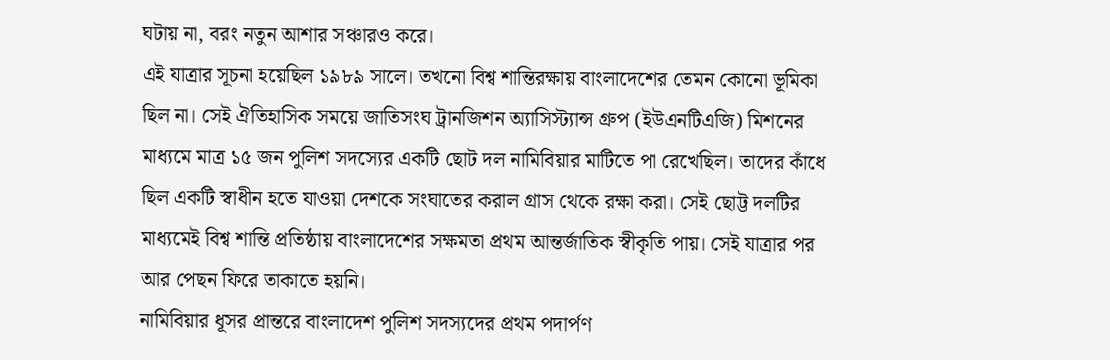ঘটায় না, বরং নতুন আশার সঞ্চারও করে।
এই যাত্রার সূচনা হয়েছিল ১৯৮৯ সালে। তখনো বিশ্ব শান্তিরক্ষায় বাংলাদেশের তেমন কোনো ভূমিকা ছিল না। সেই ঐতিহাসিক সময়ে জাতিসংঘ ট্রানজিশন অ্যাসিস্ট্যান্স গ্রুপ (ইউএনটিএজি) মিশনের মাধ্যমে মাত্র ১৫ জন পুলিশ সদস্যের একটি ছোট দল নামিবিয়ার মাটিতে পা রেখেছিল। তাদের কাঁধে ছিল একটি স্বাধীন হতে যাওয়া দেশকে সংঘাতের করাল গ্রাস থেকে রক্ষা করা। সেই ছোট্ট দলটির মাধ্যমেই বিশ্ব শান্তি প্রতিষ্ঠায় বাংলাদেশের সক্ষমতা প্রথম আন্তর্জাতিক স্বীকৃতি পায়। সেই যাত্রার পর আর পেছন ফিরে তাকাতে হয়নি।
নামিবিয়ার ধূসর প্রান্তরে বাংলাদেশ পুলিশ সদস্যদের প্রথম পদার্পণ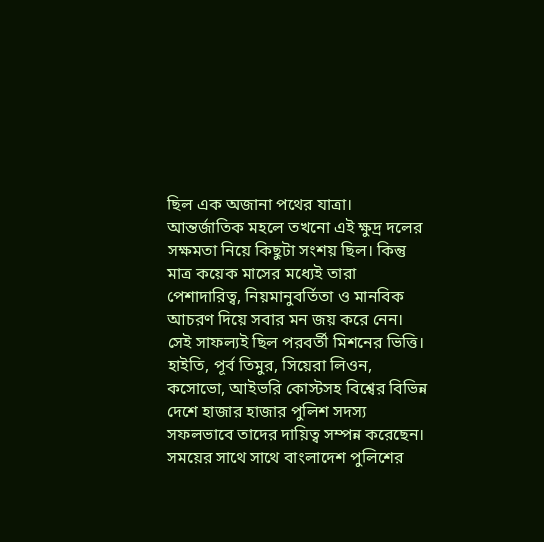ছিল এক অজানা পথের যাত্রা। আন্তর্জাতিক মহলে তখনো এই ক্ষুদ্র দলের সক্ষমতা নিয়ে কিছুটা সংশয় ছিল। কিন্তু মাত্র কয়েক মাসের মধ্যেই তারা পেশাদারিত্ব, নিয়মানুবর্তিতা ও মানবিক আচরণ দিয়ে সবার মন জয় করে নেন। সেই সাফল্যই ছিল পরবর্তী মিশনের ভিত্তি। হাইতি, পূর্ব তিমুর, সিয়েরা লিওন, কসোভো, আইভরি কোস্টসহ বিশ্বের বিভিন্ন দেশে হাজার হাজার পুলিশ সদস্য সফলভাবে তাদের দায়িত্ব সম্পন্ন করেছেন। সময়ের সাথে সাথে বাংলাদেশ পুলিশের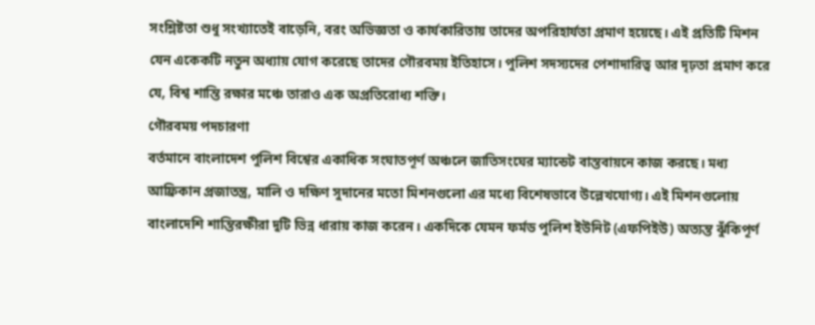সংশ্লিষ্টতা শুধু সংখ্যাতেই বাড়েনি, বরং অভিজ্ঞতা ও কার্যকারিতায় তাদের অপরিহার্যতা প্রমাণ হয়েছে। এই প্রতিটি মিশন যেন একেকটি নতুন অধ্যায় যোগ করেছে তাদের গৌরবময় ইতিহাসে। পুলিশ সদস্যদের পেশাদারিত্ব আর দৃঢ়তা প্রমাণ করে যে, বিশ্ব শান্তি রক্ষার মঞ্চে তারাও এক অপ্রতিরোধ্য শক্তি।
গৌরবময় পদচারণা
বর্তমানে বাংলাদেশ পুলিশ বিশ্বের একাধিক সংঘাতপূর্ণ অঞ্চলে জাতিসংঘের ম্যান্ডেট বাস্তবায়নে কাজ করছে। মধ্য আফ্রিকান প্রজাতন্ত্র, মালি ও দক্ষিণ সুদানের মতো মিশনগুলো এর মধ্যে বিশেষভাবে উল্লেখযোগ্য। এই মিশনগুলোয় বাংলাদেশি শান্তিরক্ষীরা দুটি ভিন্ন ধারায় কাজ করেন। একদিকে যেমন ফর্মড পুলিশ ইউনিট (এফপিইউ) অত্যন্ত ঝুঁকিপূর্ণ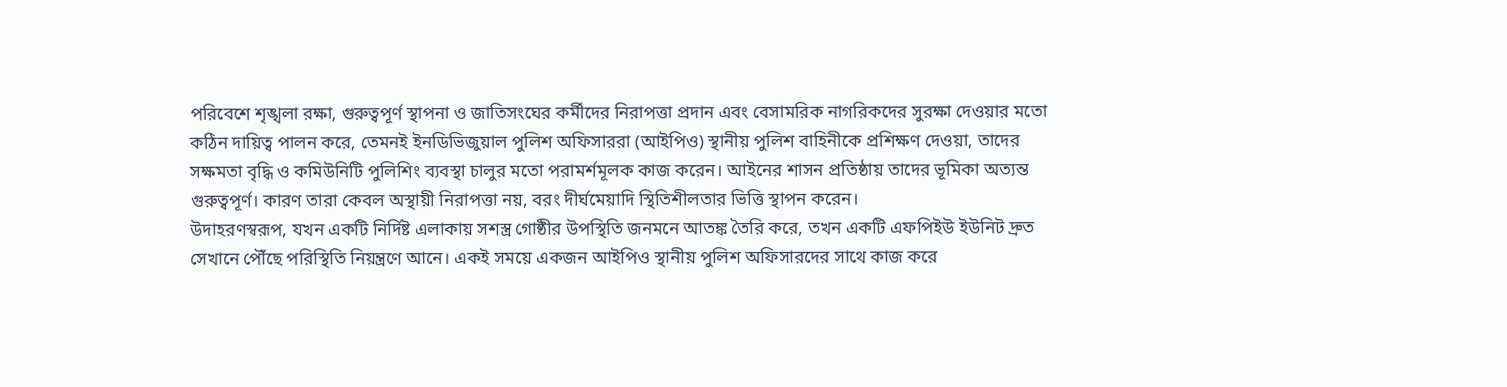পরিবেশে শৃঙ্খলা রক্ষা, গুরুত্বপূর্ণ স্থাপনা ও জাতিসংঘের কর্মীদের নিরাপত্তা প্রদান এবং বেসামরিক নাগরিকদের সুরক্ষা দেওয়ার মতো কঠিন দায়িত্ব পালন করে, তেমনই ইনডিভিজুয়াল পুলিশ অফিসাররা (আইপিও) স্থানীয় পুলিশ বাহিনীকে প্রশিক্ষণ দেওয়া, তাদের সক্ষমতা বৃদ্ধি ও কমিউনিটি পুলিশিং ব্যবস্থা চালুর মতো পরামর্শমূলক কাজ করেন। আইনের শাসন প্রতিষ্ঠায় তাদের ভূমিকা অত্যন্ত গুরুত্বপূর্ণ। কারণ তারা কেবল অস্থায়ী নিরাপত্তা নয়, বরং দীর্ঘমেয়াদি স্থিতিশীলতার ভিত্তি স্থাপন করেন।
উদাহরণস্বরূপ, যখন একটি নির্দিষ্ট এলাকায় সশস্ত্র গোষ্ঠীর উপস্থিতি জনমনে আতঙ্ক তৈরি করে, তখন একটি এফপিইউ ইউনিট দ্রুত সেখানে পৌঁছে পরিস্থিতি নিয়ন্ত্রণে আনে। একই সময়ে একজন আইপিও স্থানীয় পুলিশ অফিসারদের সাথে কাজ করে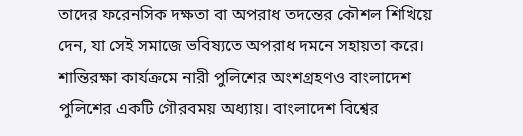তাদের ফরেনসিক দক্ষতা বা অপরাধ তদন্তের কৌশল শিখিয়ে দেন, যা সেই সমাজে ভবিষ্যতে অপরাধ দমনে সহায়তা করে।
শান্তিরক্ষা কার্যক্রমে নারী পুলিশের অংশগ্রহণও বাংলাদেশ পুলিশের একটি গৌরবময় অধ্যায়। বাংলাদেশ বিশ্বের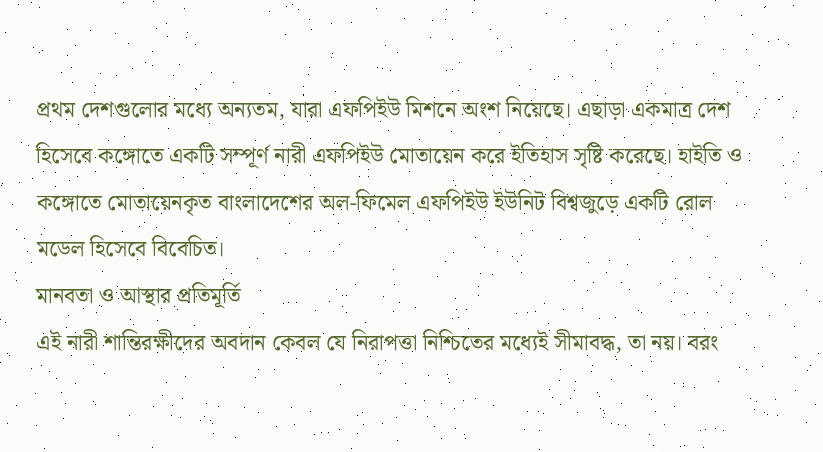প্রথম দেশগুলোর মধ্যে অন্যতম, যারা এফপিইউ মিশনে অংশ নিয়েছে। এছাড়া একমাত্র দেশ হিসেবে কঙ্গোতে একটি সম্পূর্ণ নারী এফপিইউ মোতায়েন করে ইতিহাস সৃষ্টি করেছে। হাইতি ও কঙ্গোতে মোতায়েনকৃত বাংলাদেশের অল-ফিমেল এফপিইউ ইউনিট বিশ্বজুড়ে একটি রোল মডেল হিসেবে বিবেচিত।
মানবতা ও আস্থার প্রতিমূর্তি
এই নারী শান্তিরক্ষীদের অবদান কেবল যে নিরাপত্তা নিশ্চিতের মধ্যেই সীমাবদ্ধ, তা নয়। বরং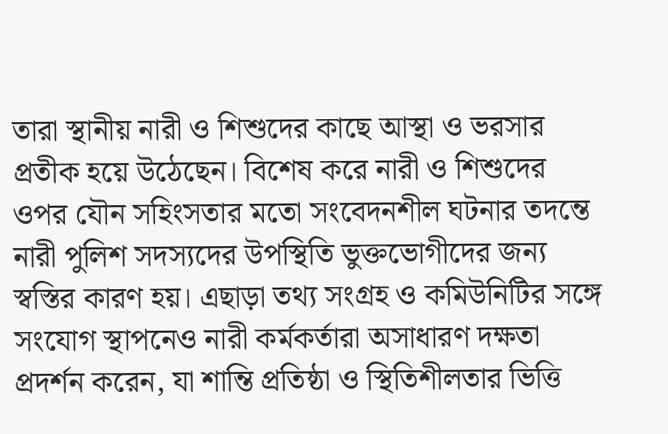তারা স্থানীয় নারী ও শিশুদের কাছে আস্থা ও ভরসার প্রতীক হয়ে উঠেছেন। বিশেষ করে নারী ও শিশুদের ওপর যৌন সহিংসতার মতো সংবেদনশীল ঘটনার তদন্তে নারী পুলিশ সদস্যদের উপস্থিতি ভুক্তভোগীদের জন্য স্বস্তির কারণ হয়। এছাড়া তথ্য সংগ্রহ ও কমিউনিটির সঙ্গে সংযোগ স্থাপনেও নারী কর্মকর্তারা অসাধারণ দক্ষতা প্রদর্শন করেন, যা শান্তি প্রতিষ্ঠা ও স্থিতিশীলতার ভিত্তি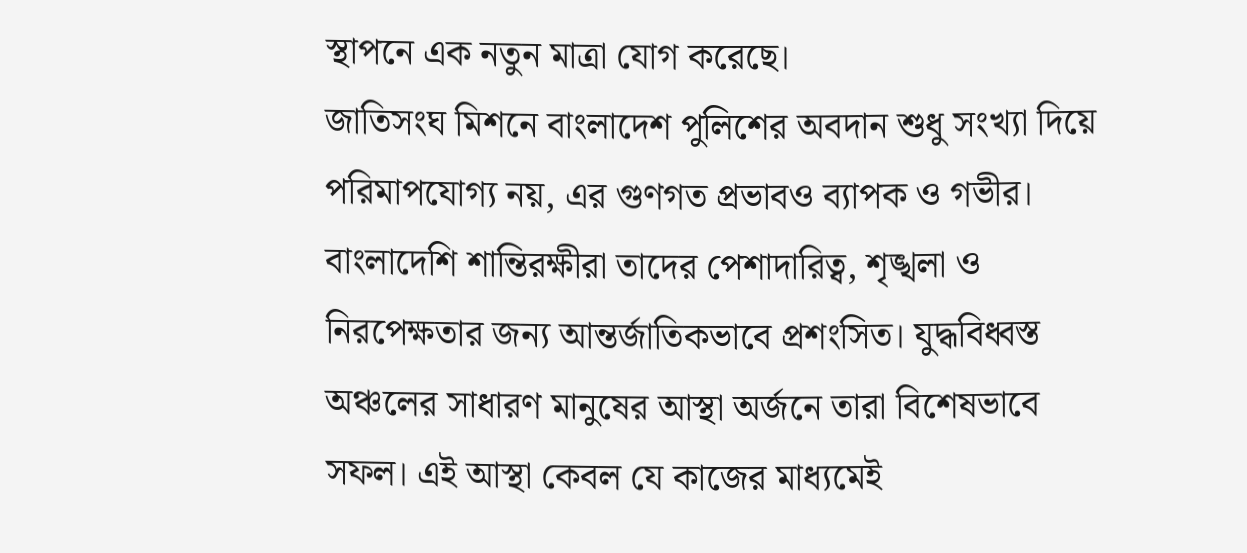স্থাপনে এক নতুন মাত্রা যোগ করেছে।
জাতিসংঘ মিশনে বাংলাদেশ পুলিশের অবদান শুধু সংখ্যা দিয়ে পরিমাপযোগ্য নয়, এর গুণগত প্রভাবও ব্যাপক ও গভীর। বাংলাদেশি শান্তিরক্ষীরা তাদের পেশাদারিত্ব, শৃঙ্খলা ও নিরপেক্ষতার জন্য আন্তর্জাতিকভাবে প্রশংসিত। যুদ্ধবিধ্বস্ত অঞ্চলের সাধারণ মানুষের আস্থা অর্জনে তারা বিশেষভাবে সফল। এই আস্থা কেবল যে কাজের মাধ্যমেই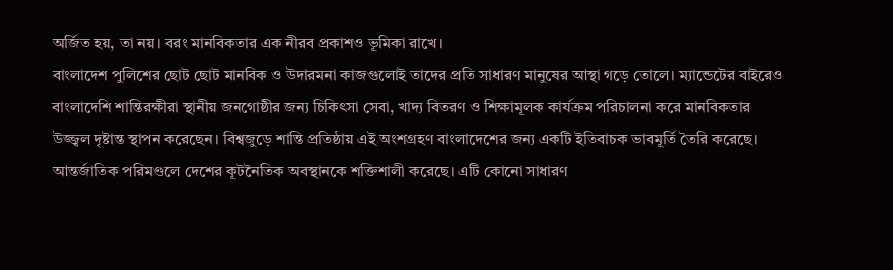অর্জিত হয়, তা নয়। বরং মানবিকতার এক নীরব প্রকাশও ভূমিকা রাখে।
বাংলাদেশ পুলিশের ছোট ছোট মানবিক ও উদারমনা কাজগুলোই তাদের প্রতি সাধারণ মানুষের আস্থা গড়ে তোলে। ম্যান্ডেটের বাইরেও বাংলাদেশি শান্তিরক্ষীরা স্থানীয় জনগোষ্ঠীর জন্য চিকিৎসা সেবা, খাদ্য বিতরণ ও শিক্ষামূলক কার্যক্রম পরিচালনা করে মানবিকতার উজ্জ্বল দৃষ্টান্ত স্থাপন করেছেন। বিশ্বজুড়ে শান্তি প্রতিষ্ঠায় এই অংশগ্রহণ বাংলাদেশের জন্য একটি ইতিবাচক ভাবমূর্তি তৈরি করেছে। আন্তর্জাতিক পরিমণ্ডলে দেশের কূটনৈতিক অবস্থানকে শক্তিশালী করেছে। এটি কোনো সাধারণ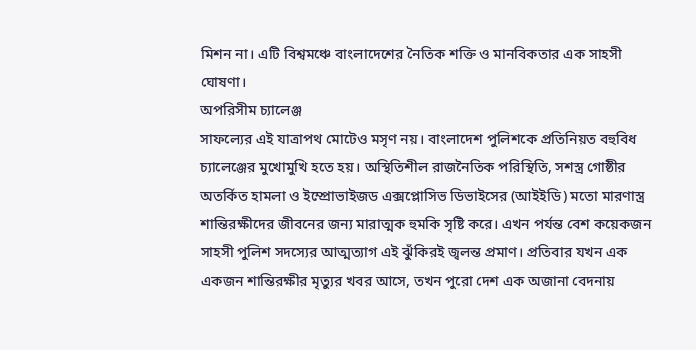মিশন না। এটি বিশ্বমঞ্চে বাংলাদেশের নৈতিক শক্তি ও মানবিকতার এক সাহসী ঘোষণা।
অপরিসীম চ্যালেঞ্জ
সাফল্যের এই যাত্রাপথ মোটেও মসৃণ নয়। বাংলাদেশ পুলিশকে প্রতিনিয়ত বহুবিধ চ্যালেঞ্জের মুখোমুখি হতে হয়। অস্থিতিশীল রাজনৈতিক পরিস্থিতি, সশস্ত্র গোষ্ঠীর অতর্কিত হামলা ও ইম্প্রোভাইজড এক্সপ্লোসিভ ডিভাইসের (আইইডি) মতো মারণাস্ত্র শান্তিরক্ষীদের জীবনের জন্য মারাত্মক হুমকি সৃষ্টি করে। এখন পর্যন্ত বেশ কয়েকজন সাহসী পুলিশ সদস্যের আত্মত্যাগ এই ঝুঁকিরই জ্বলন্ত প্রমাণ। প্রতিবার যখন এক একজন শান্তিরক্ষীর মৃত্যুর খবর আসে, তখন পুরো দেশ এক অজানা বেদনায়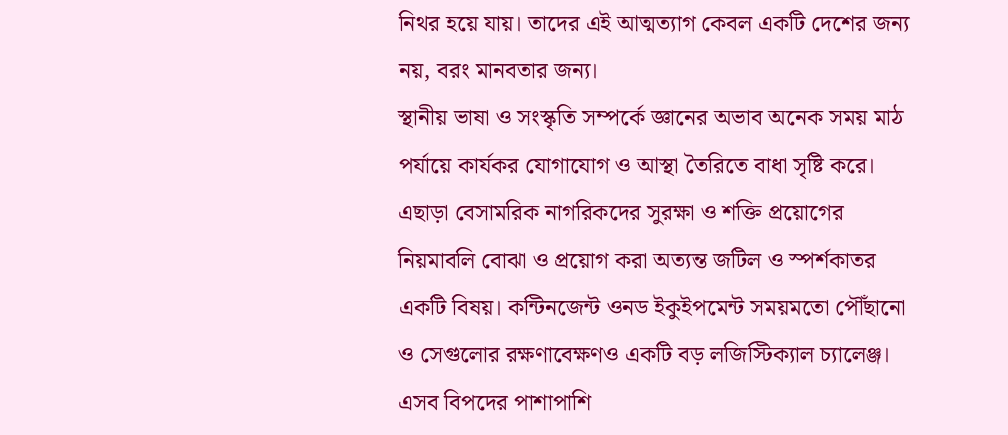নিথর হয়ে যায়। তাদের এই আত্মত্যাগ কেবল একটি দেশের জন্য নয়, বরং মানবতার জন্য।
স্থানীয় ভাষা ও সংস্কৃতি সম্পর্কে জ্ঞানের অভাব অনেক সময় মাঠ পর্যায়ে কার্যকর যোগাযোগ ও আস্থা তৈরিতে বাধা সৃষ্টি করে। এছাড়া বেসামরিক নাগরিকদের সুরক্ষা ও শক্তি প্রয়োগের নিয়মাবলি বোঝা ও প্রয়োগ করা অত্যন্ত জটিল ও স্পর্শকাতর একটি বিষয়। কন্টিনজেন্ট ওনড ইকুইপমেন্ট সময়মতো পৌঁছানো ও সেগুলোর রক্ষণাবেক্ষণও একটি বড় লজিস্টিক্যাল চ্যালেঞ্জ। এসব বিপদের পাশাপাশি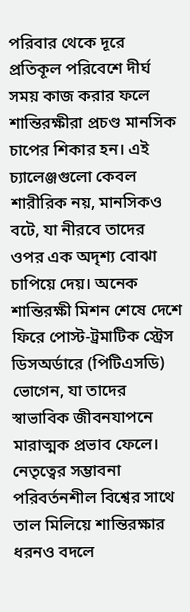পরিবার থেকে দূরে প্রতিকূল পরিবেশে দীর্ঘ সময় কাজ করার ফলে শান্তিরক্ষীরা প্রচণ্ড মানসিক চাপের শিকার হন। এই চ্যালেঞ্জগুলো কেবল শারীরিক নয়, মানসিকও বটে, যা নীরবে তাদের ওপর এক অদৃশ্য বোঝা চাপিয়ে দেয়। অনেক শান্তিরক্ষী মিশন শেষে দেশে ফিরে পোস্ট-ট্রমাটিক স্ট্রেস ডিসঅর্ডারে (পিটিএসডি) ভোগেন, যা তাদের স্বাভাবিক জীবনযাপনে মারাত্মক প্রভাব ফেলে।
নেতৃত্বের সম্ভাবনা
পরিবর্তনশীল বিশ্বের সাথে তাল মিলিয়ে শান্তিরক্ষার ধরনও বদলে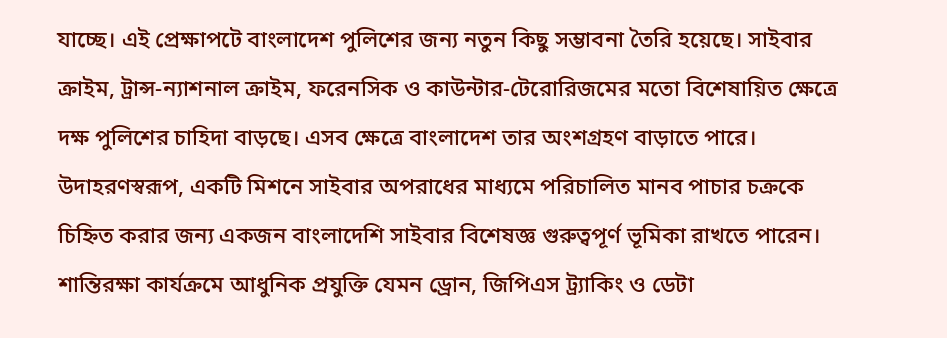যাচ্ছে। এই প্রেক্ষাপটে বাংলাদেশ পুলিশের জন্য নতুন কিছু সম্ভাবনা তৈরি হয়েছে। সাইবার ক্রাইম, ট্রান্স-ন্যাশনাল ক্রাইম, ফরেনসিক ও কাউন্টার-টেরোরিজমের মতো বিশেষায়িত ক্ষেত্রে দক্ষ পুলিশের চাহিদা বাড়ছে। এসব ক্ষেত্রে বাংলাদেশ তার অংশগ্রহণ বাড়াতে পারে। উদাহরণস্বরূপ, একটি মিশনে সাইবার অপরাধের মাধ্যমে পরিচালিত মানব পাচার চক্রকে চিহ্নিত করার জন্য একজন বাংলাদেশি সাইবার বিশেষজ্ঞ গুরুত্বপূর্ণ ভূমিকা রাখতে পারেন।
শান্তিরক্ষা কার্যক্রমে আধুনিক প্রযুক্তি যেমন ড্রোন, জিপিএস ট্র্যাকিং ও ডেটা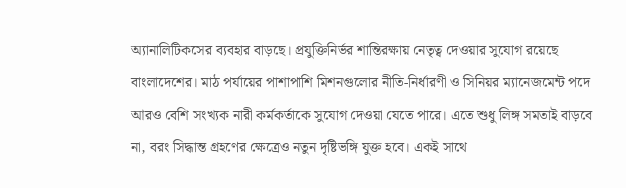অ্যানালিটিকসের ব্যবহার বাড়ছে। প্রযুক্তিনির্ভর শান্তিরক্ষায় নেতৃত্ব দেওয়ার সুযোগ রয়েছে বাংলাদেশের। মাঠ পর্যায়ের পাশাপাশি মিশনগুলোর নীতি-নির্ধারণী ও সিনিয়র ম্যানেজমেন্ট পদে আরও বেশি সংখ্যক নারী কর্মকর্তাকে সুযোগ দেওয়া যেতে পারে। এতে শুধু লিঙ্গ সমতাই বাড়বে না, বরং সিদ্ধান্ত গ্রহণের ক্ষেত্রেও নতুন দৃষ্টিভঙ্গি যুক্ত হবে। একই সাথে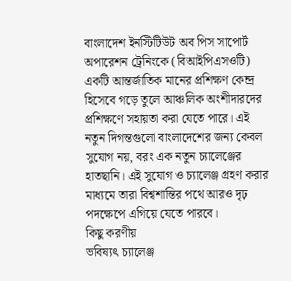বাংলাদেশ ইনস্টিটিউট অব পিস সাপোর্ট অপারেশন ট্রেনিংকে (বিআইপিএসওটি) একটি আন্তর্জাতিক মানের প্রশিক্ষণ কেন্দ্র হিসেবে গড়ে তুলে আঞ্চলিক অংশীদারদের প্রশিক্ষণে সহায়তা করা যেতে পারে। এই নতুন দিগন্তগুলো বাংলাদেশের জন্য কেবল সুযোগ নয়, বরং এক নতুন চ্যালেঞ্জের হাতছানি। এই সুযোগ ও চ্যালেঞ্জ গ্রহণ করার মাধ্যমে তারা বিশ্বশান্তির পথে আরও দৃঢ় পদক্ষেপে এগিয়ে যেতে পারবে।
কিছু করণীয়
ভবিষ্যৎ চ্যালেঞ্জ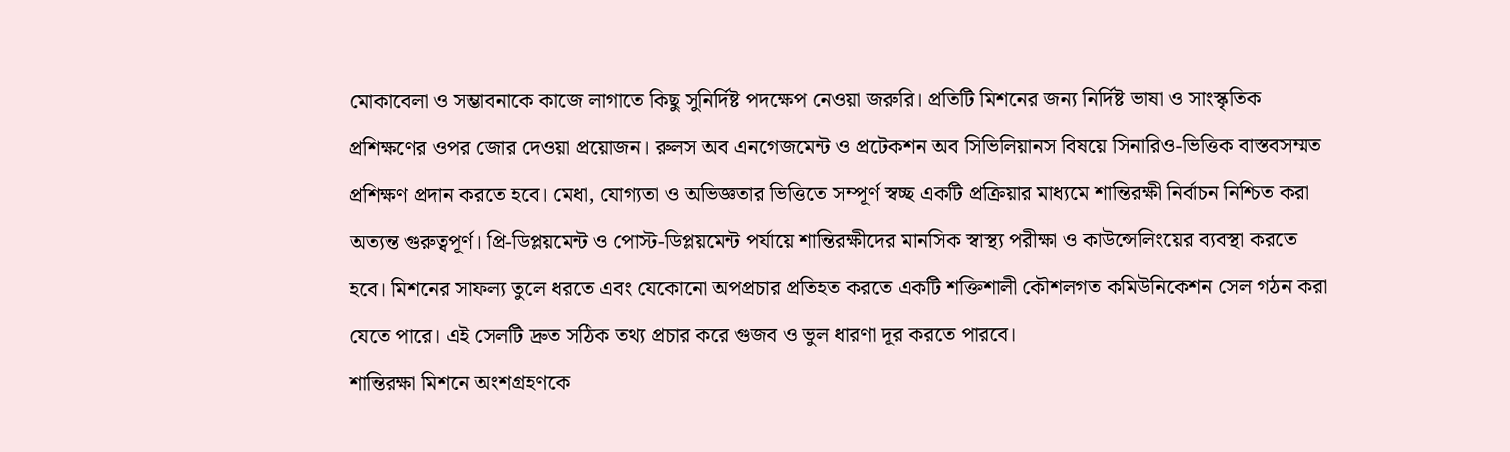মোকাবেলা ও সম্ভাবনাকে কাজে লাগাতে কিছু সুনির্দিষ্ট পদক্ষেপ নেওয়া জরুরি। প্রতিটি মিশনের জন্য নির্দিষ্ট ভাষা ও সাংস্কৃতিক প্রশিক্ষণের ওপর জোর দেওয়া প্রয়োজন। রুলস অব এনগেজমেন্ট ও প্রটেকশন অব সিভিলিয়ানস বিষয়ে সিনারিও-ভিত্তিক বাস্তবসম্মত প্রশিক্ষণ প্রদান করতে হবে। মেধা, যোগ্যতা ও অভিজ্ঞতার ভিত্তিতে সম্পূর্ণ স্বচ্ছ একটি প্রক্রিয়ার মাধ্যমে শান্তিরক্ষী নির্বাচন নিশ্চিত করা অত্যন্ত গুরুত্বপূর্ণ। প্রি-ডিপ্লয়মেন্ট ও পোস্ট-ডিপ্লয়মেন্ট পর্যায়ে শান্তিরক্ষীদের মানসিক স্বাস্থ্য পরীক্ষা ও কাউন্সেলিংয়ের ব্যবস্থা করতে হবে। মিশনের সাফল্য তুলে ধরতে এবং যেকোনো অপপ্রচার প্রতিহত করতে একটি শক্তিশালী কৌশলগত কমিউনিকেশন সেল গঠন করা যেতে পারে। এই সেলটি দ্রুত সঠিক তথ্য প্রচার করে গুজব ও ভুল ধারণা দূর করতে পারবে।
শান্তিরক্ষা মিশনে অংশগ্রহণকে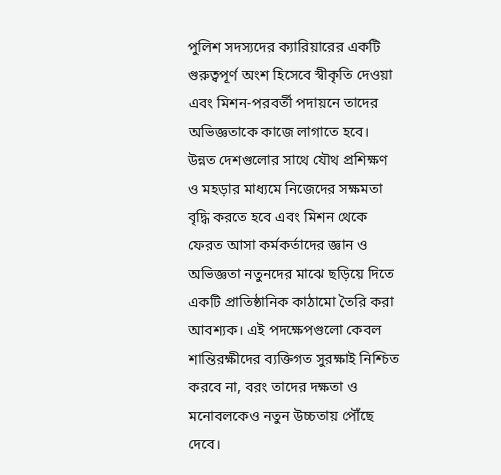পুলিশ সদস্যদের ক্যারিয়ারের একটি গুরুত্বপূর্ণ অংশ হিসেবে স্বীকৃতি দেওয়া এবং মিশন-পরবর্তী পদায়নে তাদের অভিজ্ঞতাকে কাজে লাগাতে হবে। উন্নত দেশগুলোর সাথে যৌথ প্রশিক্ষণ ও মহড়ার মাধ্যমে নিজেদের সক্ষমতা বৃদ্ধি করতে হবে এবং মিশন থেকে ফেরত আসা কর্মকর্তাদের জ্ঞান ও অভিজ্ঞতা নতুনদের মাঝে ছড়িয়ে দিতে একটি প্রাতিষ্ঠানিক কাঠামো তৈরি করা আবশ্যক। এই পদক্ষেপগুলো কেবল শান্তিরক্ষীদের ব্যক্তিগত সুরক্ষাই নিশ্চিত করবে না, বরং তাদের দক্ষতা ও মনোবলকেও নতুন উচ্চতায় পৌঁছে দেবে।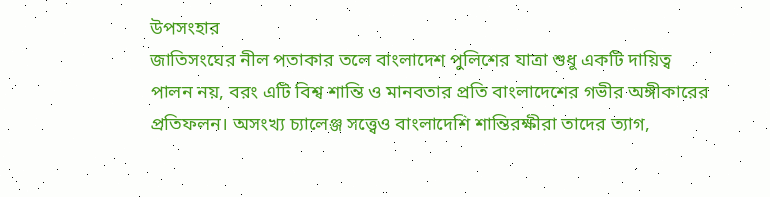উপসংহার
জাতিসংঘের নীল পতাকার তলে বাংলাদেশ পুলিশের যাত্রা শুধু একটি দায়িত্ব পালন নয়, বরং এটি বিশ্ব শান্তি ও মানবতার প্রতি বাংলাদেশের গভীর অঙ্গীকারের প্রতিফলন। অসংখ্য চ্যালেঞ্জ সত্ত্বেও বাংলাদেশি শান্তিরক্ষীরা তাদের ত্যাগ,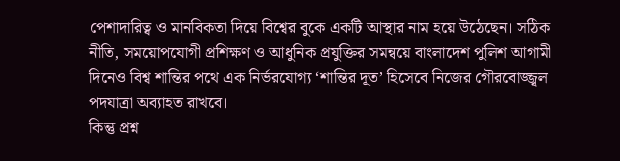পেশাদারিত্ব ও মানবিকতা দিয়ে বিশ্বের বুকে একটি আস্থার নাম হয়ে উঠেছেন। সঠিক নীতি, সময়োপযোগী প্রশিক্ষণ ও আধুনিক প্রযুক্তির সমন্বয়ে বাংলাদেশ পুলিশ আগামী দিনেও বিশ্ব শান্তির পথে এক নির্ভরযোগ্য ‘শান্তির দূত’ হিসেবে নিজের গৌরবোজ্জ্বল পদযাত্রা অব্যাহত রাখবে।
কিন্তু প্রশ্ন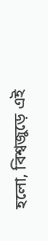হলো, বিশ্বজুড়ে এই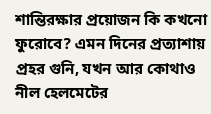শান্তিরক্ষার প্রয়োজন কি কখনো ফুরোবে? এমন দিনের প্রত্যাশায় প্রহর গুনি, যখন আর কোথাও নীল হেলমেটের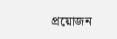প্রয়োজন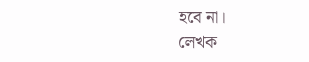হবে না।
লেখক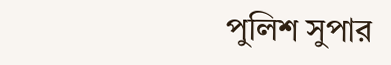পুলিশ সুপার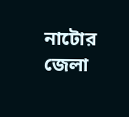নাটোর জেলা